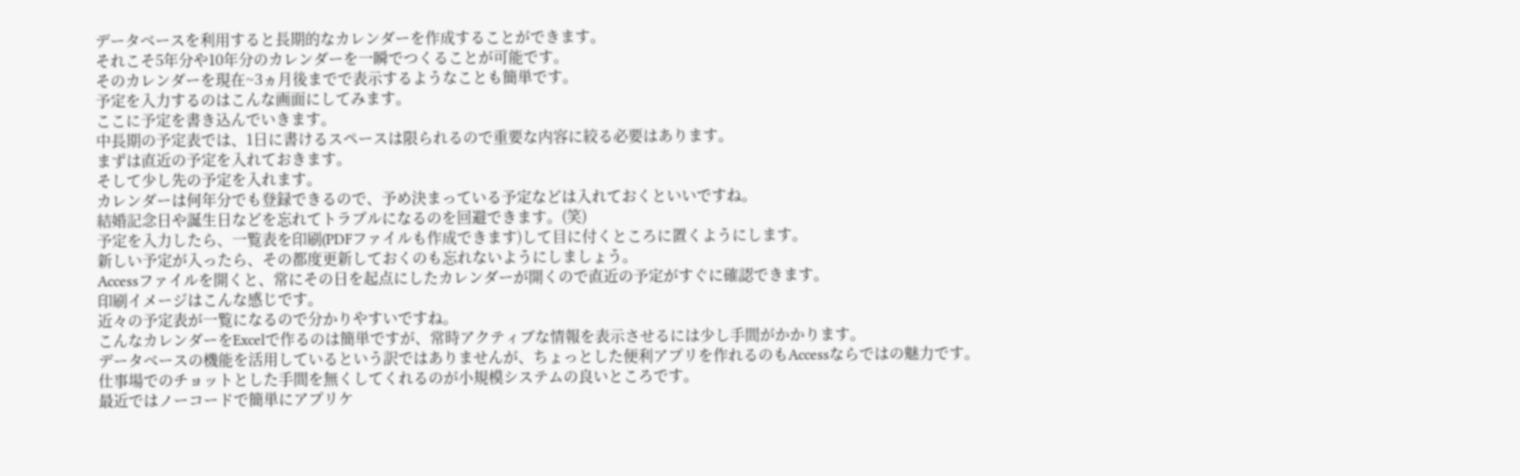データベースを利用すると長期的なカレンダーを作成することができます。
それこそ5年分や10年分のカレンダーを一瞬でつくることが可能です。
そのカレンダーを現在~3ヵ月後までで表示するようなことも簡単です。
予定を入力するのはこんな画面にしてみます。
ここに予定を書き込んでいきます。
中長期の予定表では、1日に書けるスペースは限られるので重要な内容に絞る必要はあります。
まずは直近の予定を入れておきます。
そして少し先の予定を入れます。
カレンダーは何年分でも登録できるので、予め決まっている予定などは入れておくといいですね。
結婚記念日や誕生日などを忘れてトラブルになるのを回避できます。(笑)
予定を入力したら、一覧表を印刷(PDFファイルも作成できます)して目に付くところに置くようにします。
新しい予定が入ったら、その都度更新しておくのも忘れないようにしましょう。
Accessファイルを開くと、常にその日を起点にしたカレンダーが開くので直近の予定がすぐに確認できます。
印刷イメージはこんな感じです。
近々の予定表が一覧になるので分かりやすいですね。
こんなカレンダーをExcelで作るのは簡単ですが、常時アクティブな情報を表示させるには少し手間がかかります。
データベースの機能を活用しているという訳ではありませんが、ちょっとした便利アプリを作れるのもAccessならではの魅力です。
仕事場でのチョットとした手間を無くしてくれるのが小規模システムの良いところです。
最近ではノーコードで簡単にアプリケ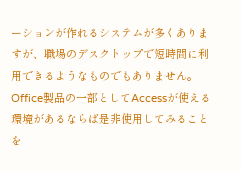ーションが作れるシステムが多くありますが、職場のデスクトップで短時間に利用できるようなものでもありません。Office製品の一部としてAccessが使える環境があるならば是非使用してみることを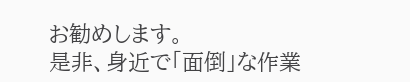お勧めします。
是非、身近で「面倒」な作業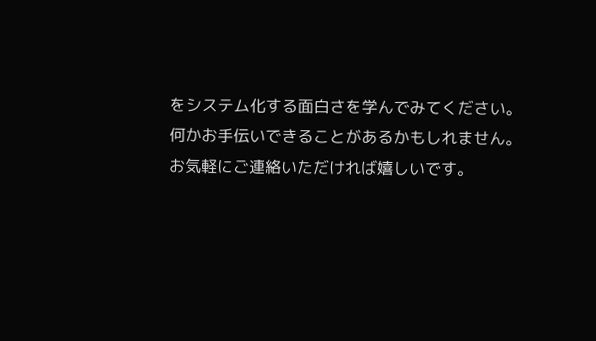をシステム化する面白さを学んでみてください。
何かお手伝いできることがあるかもしれません。
お気軽にご連絡いただければ嬉しいです。